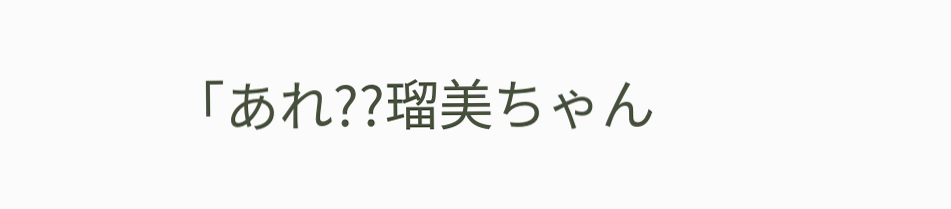「あれ??瑠美ちゃん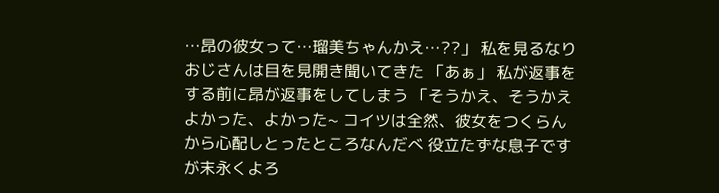…昂の彼女って…瑠美ちゃんかえ…??」 私を見るなりおじさんは目を見開き聞いてきた 「あぁ」 私が返事をする前に昂が返事をしてしまう 「そうかえ、そうかえ よかった、よかった~ コイツは全然、彼女をつくらんから心配しとったところなんだべ 役立たずな息子ですが末永くよろ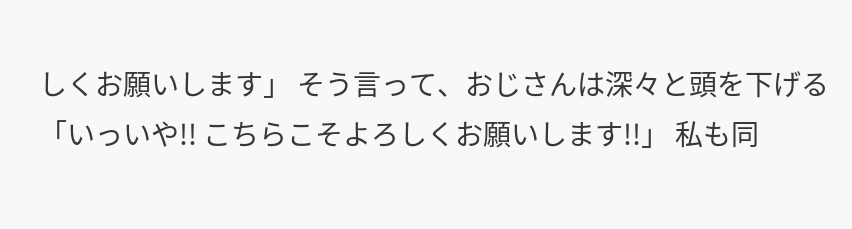しくお願いします」 そう言って、おじさんは深々と頭を下げる 「いっいや!! こちらこそよろしくお願いします!!」 私も同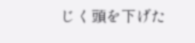じく頭を下げた